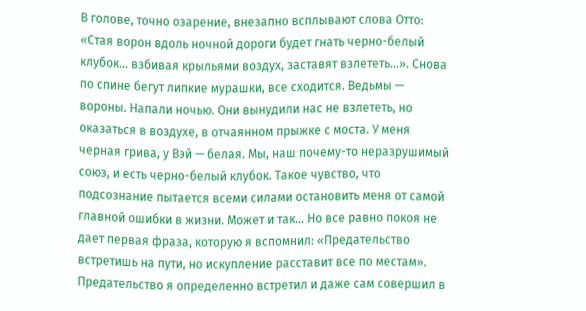В голове, точно озарение, внезапно всплывают слова Отто: «Стая ворон вдоль ночной дороги будет гнать черно-белый клубок… взбивая крыльями воздух, заставят взлететь…». Снова по спине бегут липкие мурашки, все сходится. Ведьмы — вороны. Напали ночью. Они вынудили нас не взлететь, но оказаться в воздухе, в отчаянном прыжке с моста. У меня черная грива, у Вэй — белая. Мы, наш почему-то неразрушимый союз, и есть черно-белый клубок. Такое чувство, что подсознание пытается всеми силами остановить меня от самой главной ошибки в жизни. Может и так… Но все равно покоя не дает первая фраза, которую я вспомнил: «Предательство встретишь на пути, но искупление расставит все по местам». Предательство я определенно встретил и даже сам совершил в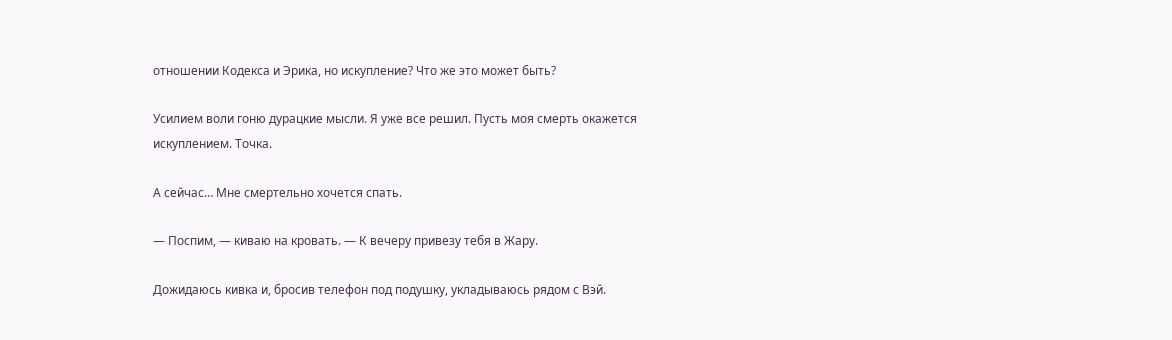отношении Кодекса и Эрика, но искупление? Что же это может быть?

Усилием воли гоню дурацкие мысли. Я уже все решил. Пусть моя смерть окажется искуплением. Точка.

А сейчас… Мне смертельно хочется спать.

— Поспим, — киваю на кровать. — К вечеру привезу тебя в Жару.

Дожидаюсь кивка и, бросив телефон под подушку, укладываюсь рядом с Вэй.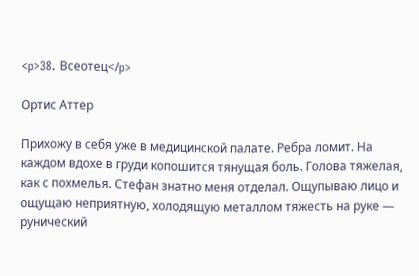<p>38. Всеотец</p>

Ортис Аттер

Прихожу в себя уже в медицинской палате. Ребра ломит. На каждом вдохе в груди копошится тянущая боль. Голова тяжелая, как с похмелья. Стефан знатно меня отделал. Ощупываю лицо и ощущаю неприятную, холодящую металлом тяжесть на руке — рунический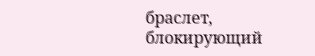браслет, блокирующий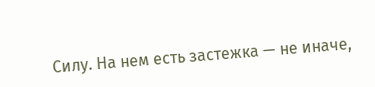Силу. На нем есть застежка — не иначе,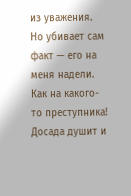из уважения. Но убивает сам факт — его на меня надели. Как на какого-то преступника! Досада душит и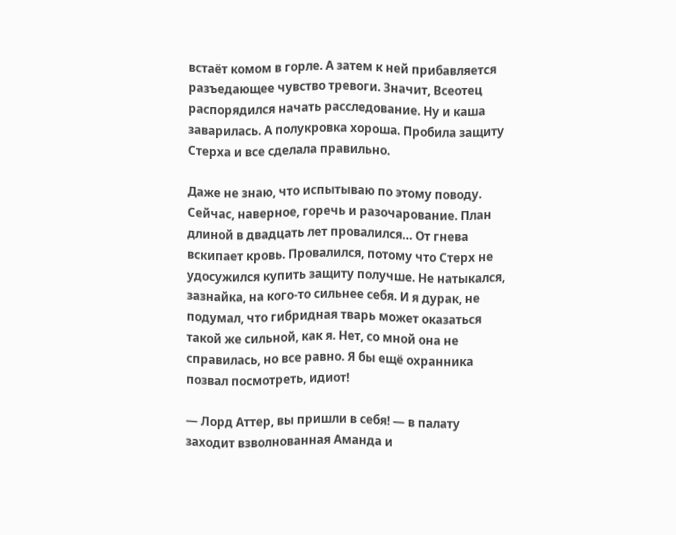встаёт комом в горле. А затем к ней прибавляется разъедающее чувство тревоги. Значит, Всеотец распорядился начать расследование. Ну и каша заварилась. А полукровка хороша. Пробила защиту Стерха и все сделала правильно.

Даже не знаю, что испытываю по этому поводу. Сейчас, наверное, горечь и разочарование. План длиной в двадцать лет провалился… От гнева вскипает кровь. Провалился, потому что Стерх не удосужился купить защиту получше. Не натыкался, зазнайка, на кого-то сильнее себя. И я дурак, не подумал, что гибридная тварь может оказаться такой же сильной, как я. Нет, со мной она не справилась, но все равно. Я бы ещё охранника позвал посмотреть, идиот!

— Лорд Аттер, вы пришли в себя! — в палату заходит взволнованная Аманда и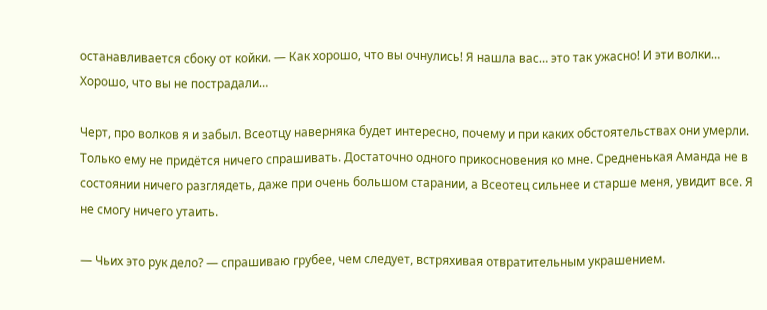останавливается сбоку от койки. — Как хорошо, что вы очнулись! Я нашла вас… это так ужасно! И эти волки… Хорошо, что вы не пострадали…

Черт, про волков я и забыл. Всеотцу наверняка будет интересно, почему и при каких обстоятельствах они умерли. Только ему не придётся ничего спрашивать. Достаточно одного прикосновения ко мне. Средненькая Аманда не в состоянии ничего разглядеть, даже при очень большом старании, а Всеотец сильнее и старше меня, увидит все. Я не смогу ничего утаить.

— Чьих это рук дело? — спрашиваю грубее, чем следует, встряхивая отвратительным украшением.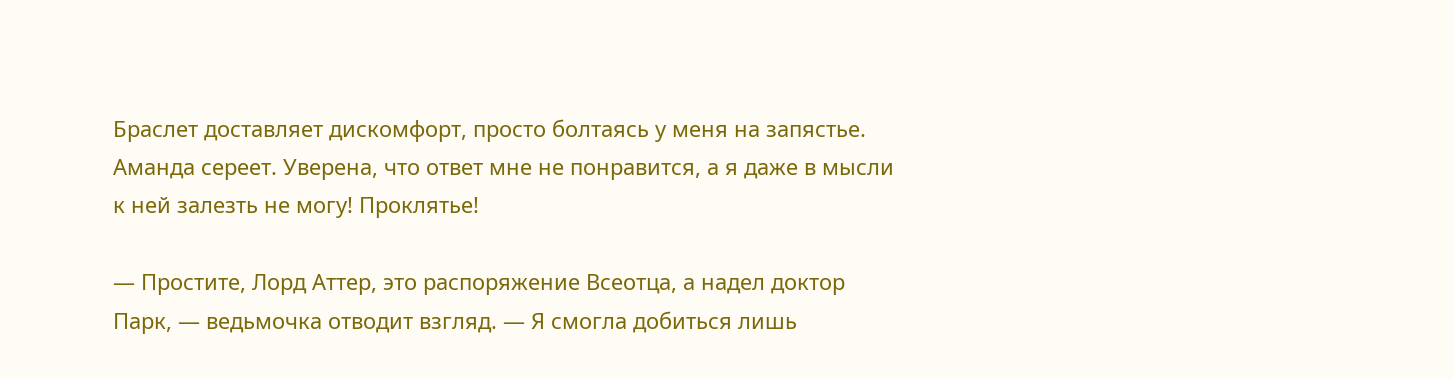Браслет доставляет дискомфорт, просто болтаясь у меня на запястье. Аманда сереет. Уверена, что ответ мне не понравится, а я даже в мысли к ней залезть не могу! Проклятье!

— Простите, Лорд Аттер, это распоряжение Всеотца, а надел доктор Парк, — ведьмочка отводит взгляд. — Я смогла добиться лишь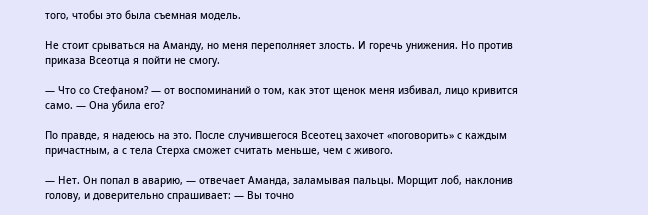того, чтобы это была съемная модель.

Не стоит срываться на Аманду, но меня переполняет злость. И горечь унижения. Но против приказа Всеотца я пойти не смогу.

— Что со Стефаном? — от воспоминаний о том, как этот щенок меня избивал, лицо кривится само. — Она убила его?

По правде, я надеюсь на это. После случившегося Всеотец захочет «поговорить» с каждым причастным, а с тела Стерха сможет считать меньше, чем с живого.

— Нет. Он попал в аварию, — отвечает Аманда, заламывая пальцы. Морщит лоб, наклонив голову, и доверительно спрашивает: — Вы точно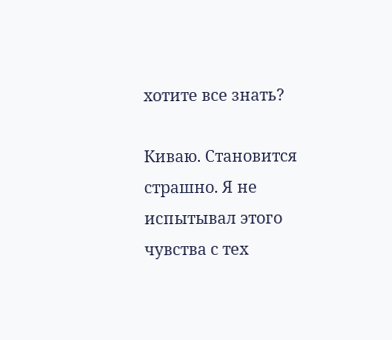хотите все знать?

Киваю. Становится страшно. Я не испытывал этого чувства с тех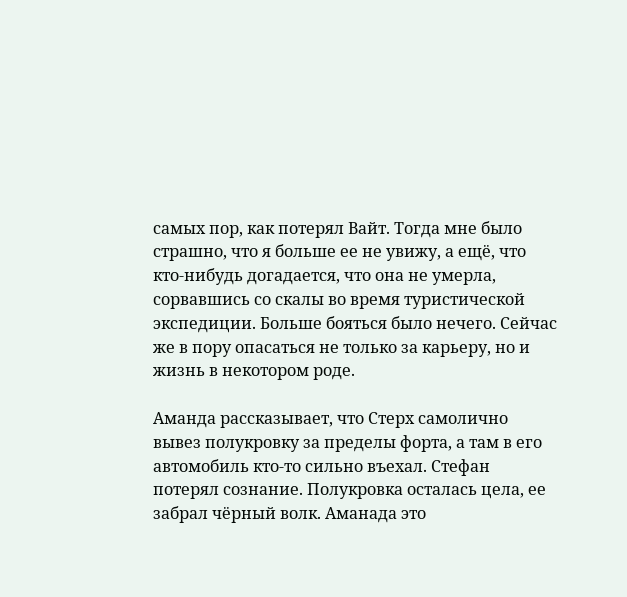самых пор, как потерял Вайт. Тогда мне было страшно, что я больше ее не увижу, а ещё, что кто-нибудь догадается, что она не умерла, сорвавшись со скалы во время туристической экспедиции. Больше бояться было нечего. Сейчас же в пору опасаться не только за карьеру, но и жизнь в некотором роде.

Аманда рассказывает, что Стерх самолично вывез полукровку за пределы форта, а там в его автомобиль кто-то сильно въехал. Стефан потерял сознание. Полукровка осталась цела, ее забрал чёрный волк. Аманада это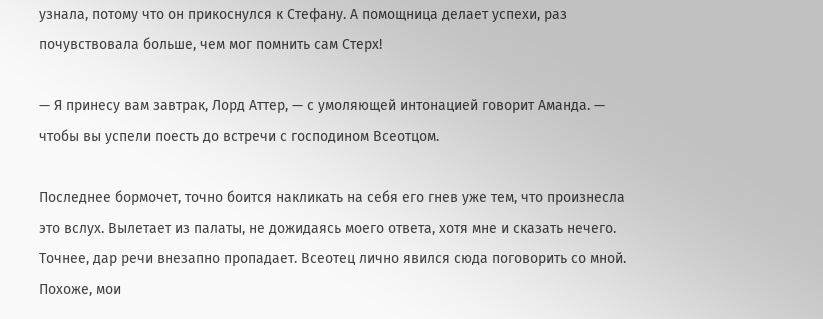узнала, потому что он прикоснулся к Стефану. А помощница делает успехи, раз почувствовала больше, чем мог помнить сам Стерх!

— Я принесу вам завтрак, Лорд Аттер, — с умоляющей интонацией говорит Аманда. — чтобы вы успели поесть до встречи с господином Всеотцом.

Последнее бормочет, точно боится накликать на себя его гнев уже тем, что произнесла это вслух. Вылетает из палаты, не дожидаясь моего ответа, хотя мне и сказать нечего. Точнее, дар речи внезапно пропадает. Всеотец лично явился сюда поговорить со мной. Похоже, мои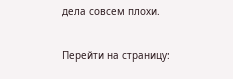дела совсем плохи.

Перейти на страницу: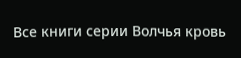Все книги серии Волчья кровь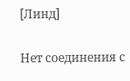[Линд]

Нет соединения с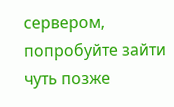сервером, попробуйте зайти чуть позже